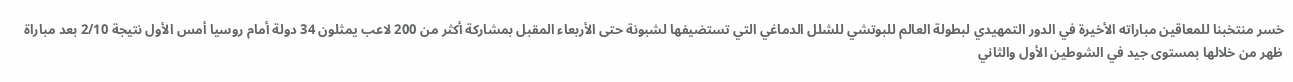خسر منتخبنا للمعاقين مباراته الأخيرة في الدور التمهيدي لبطولة العالم للبوتشي للشلل الدماغي التي تستضيفها لشبونة حتى الأربعاء المقبل بمشاركة أكثر من 200 لاعب يمثلون 34 دولة أمام روسيا أمس الأول نتيجة 2/10 بعد مباراة ظهر من خلالها بمستوى جيد في الشوطين الأول والثاني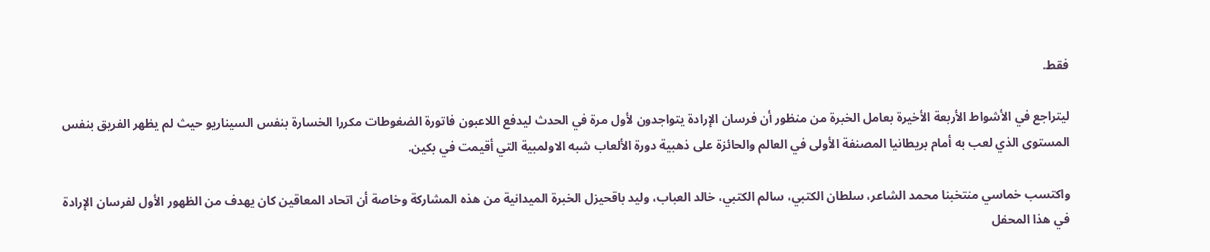فقط.

ليتراجع في الأشواط الأربعة الأخيرة بعامل الخبرة من منظور أن فرسان الإرادة يتواجدون لأول مرة في الحدث ليدفع اللاعبون فاتورة الضغوطات مكررا الخسارة بنفس السيناريو حيث لم يظهر الفريق بنفس المستوى الذي لعب به أمام بريطانيا المصنفة الأولى في العالم والحائزة على ذهبية دورة الألعاب شبه الاولمبية التي أقيمت في بكين.

واكتسب خماسي منتخبنا محمد الشاعر، سلطان الكتبي، سالم الكتبي، خالد العباب، وليد باقحيزل الخبرة الميدانية من هذه المشاركة وخاصة أن اتحاد المعاقين كان يهدف من الظهور الأول لفرسان الإرادة في هذا المحفل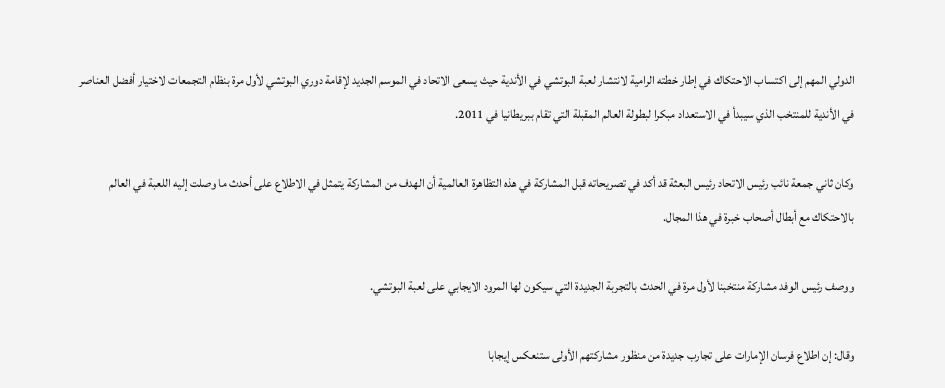الدولي المهم إلى اكتساب الاحتكاك في إطار خطته الرامية لانتشار لعبة البوتشي في الأندية حيث يسعى الاتحاد في الموسم الجديد لإقامة دوري البوتشي لأول مرة بنظام التجمعات لاختيار أفضل العناصر في الأندية للمنتخب الذي سيبدأ في الاستعداد مبكرا لبطولة العالم المقبلة التي تقام ببريطانيا في 2011.

وكان ثاني جمعة نائب رئيس الاتحاد رئيس البعثة قد أكد في تصريحاته قبل المشاركة في هذه التظاهرة العالمية أن الهدف من المشاركة يتمثل في الاطلاع على أحدث ما وصلت إليه اللعبة في العالم بالاحتكاك مع أبطال أصحاب خبرة في هذا المجال.

ووصف رئيس الوفد مشاركة منتخبنا لأول مرة في الحدث بالتجربة الجديدة التي سيكون لها المرود الايجابي على لعبة البوتشي.

وقال: إن اطلاع فرسان الإمارات على تجارب جديدة من منظور مشاركتهم الأولى ستنعكس إيجابا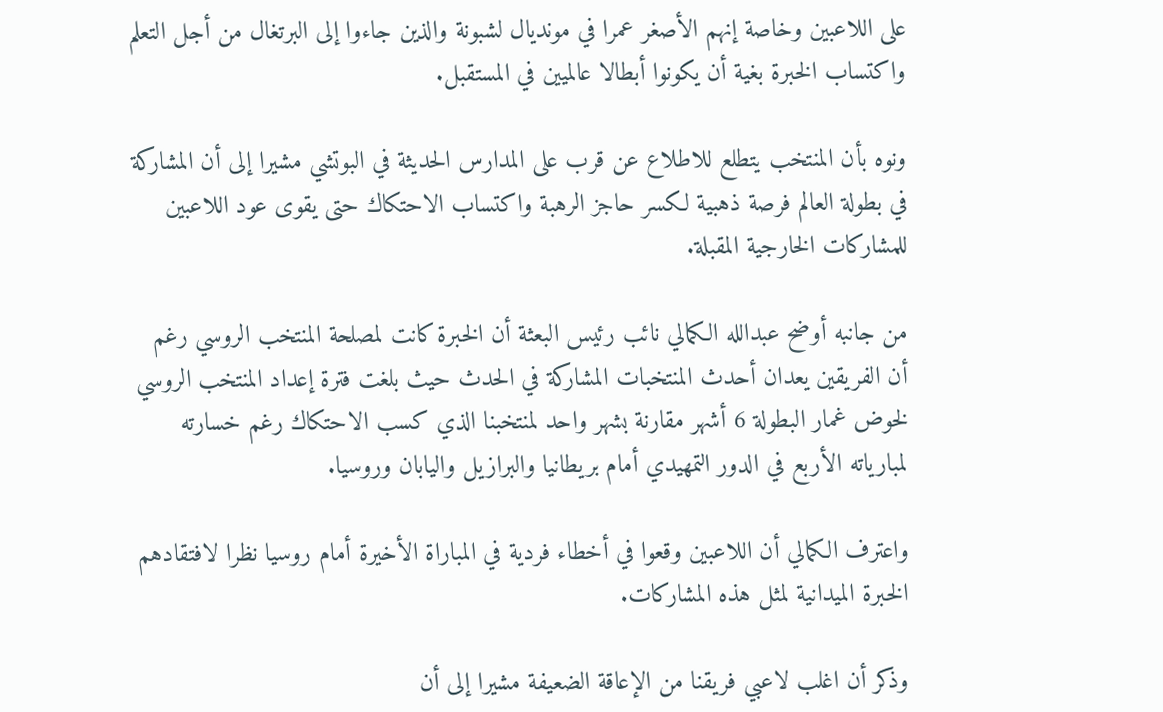على اللاعبين وخاصة إنهم الأصغر عمرا في مونديال لشبونة والذين جاءوا إلى البرتغال من أجل التعلم واكتساب الخبرة بغية أن يكونوا أبطالا عالميين في المستقبل.

ونوه بأن المنتخب يتطلع للاطلاع عن قرب على المدارس الحديثة في البوتشي مشيرا إلى أن المشاركة في بطولة العالم فرصة ذهبية لكسر حاجز الرهبة واكتساب الاحتكاك حتى يقوى عود اللاعبين للمشاركات الخارجية المقبلة.

من جانبه أوضح عبدالله الكمالي نائب رئيس البعثة أن الخبرة كانت لمصلحة المنتخب الروسي رغم أن الفريقين يعدان أحدث المنتخبات المشاركة في الحدث حيث بلغت فترة إعداد المنتخب الروسي لخوض غمار البطولة 6 أشهر مقارنة بشهر واحد لمنتخبنا الذي كسب الاحتكاك رغم خسارته لمبارياته الأربع في الدور التمهيدي أمام بريطانيا والبرازيل واليابان وروسيا.

واعترف الكمالي أن اللاعبين وقعوا في أخطاء فردية في المباراة الأخيرة أمام روسيا نظرا لافتقادهم الخبرة الميدانية لمثل هذه المشاركات.

وذكر أن اغلب لاعبي فريقنا من الإعاقة الضعيفة مشيرا إلى أن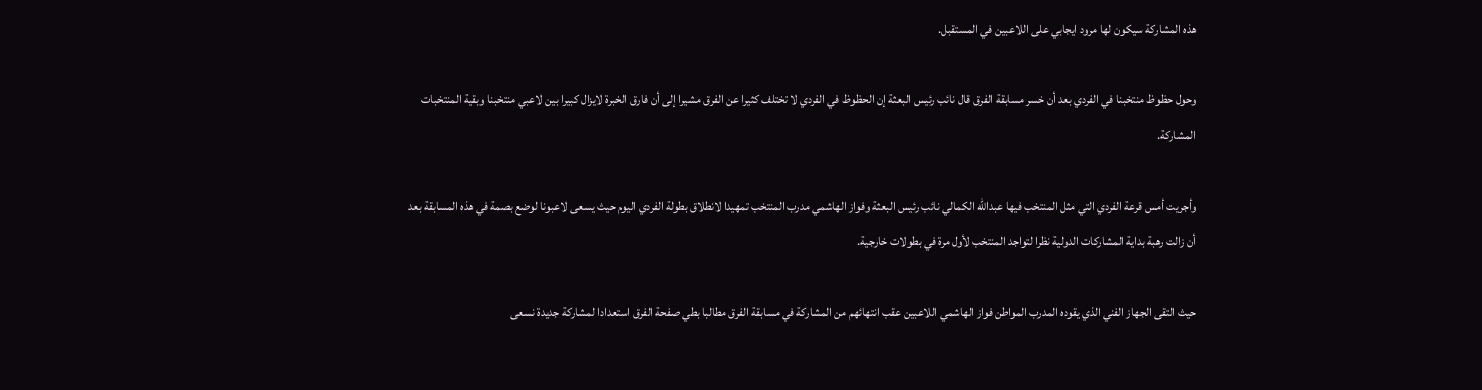هذه المشاركة سيكون لها مرود ايجابي على اللاعبين في المستقبل.

وحول حظوظ منتخبنا في الفردي بعد أن خسر مسابقة الفرق قال نائب رئيس البعثة إن الحظوظ في الفردي لا تختلف كثيرا عن الفرق مشيرا إلى أن فارق الخبرة لايزال كبيرا بين لاعبي منتخبنا وبقية المنتخبات المشاركة.

وأجريت أمس قرعة الفردي التي مثل المنتخب فيها عبدالله الكمالي نائب رئيس البعثة وفواز الهاشمي مدرب المنتخب تمهيدا لانطلاق بطولة الفردي اليوم حيث يسعى لاعبونا لوضع بصمة في هذه المسابقة بعد أن زالت رهبة بداية المشاركات الدولية نظرا لتواجد المنتخب لأول مرة في بطولات خارجية.

حيث التقى الجهاز الفني الذي يقوده المدرب المواطن فواز الهاشمي اللاعبين عقب انتهائهم من المشاركة في مسابقة الفرق مطالبا بطي صفحة الفرق استعدادا لمشاركة جديدة نسعى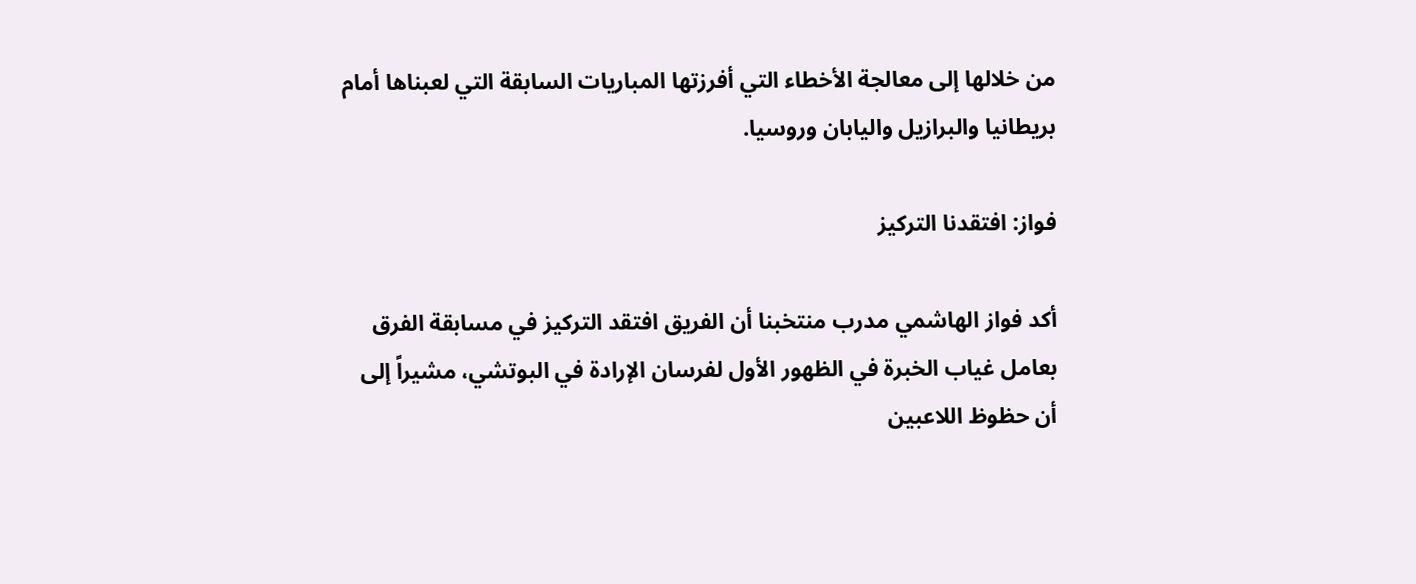من خلالها إلى معالجة الأخطاء التي أفرزتها المباريات السابقة التي لعبناها أمام بريطانيا والبرازيل واليابان وروسيا.

فواز: افتقدنا التركيز

أكد فواز الهاشمي مدرب منتخبنا أن الفريق افتقد التركيز في مسابقة الفرق بعامل غياب الخبرة في الظهور الأول لفرسان الإرادة في البوتشي، مشيراً إلى أن حظوظ اللاعبين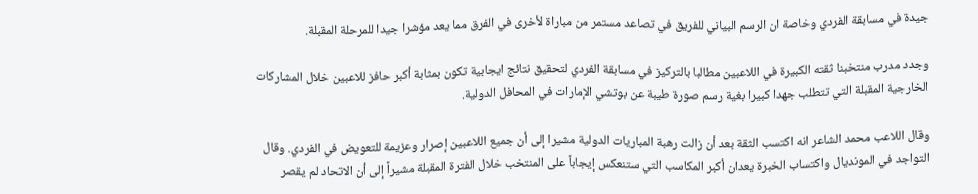جيدة في مسابقة الفردي وخاصة ان الرسم البياني للفريق في تصاعد مستمر من مباراة لأخرى في الفرق مما يعد مؤشرا جيدا للمرحلة المقبلة.

وجدد مدرب منتخبنا ثقته الكبيرة في اللاعبين مطالبا بالتركيز في مسابقة الفردي لتحقيق نتائج ايجابية تكون بمثابة أكبر حافز للاعبين خلال المشاركات الخارجية المقبلة التي تتطلب جهدا كبيرا بغية رسم صورة طيبة عن بوتشي الإمارات في المحافل الدولية.

وقال اللاعب محمد الشاعر انه اكتسب الثقة بعد أن زالت رهبة المباريات الدولية مشيرا إلى أن جميع اللاعبين إصرار وعزيمة للتعويض في الفردي. وقال التواجد في المونديال واكتساب الخبرة يعدان أكبر المكاسب التي ستنعكس إيجاباً على المنتخب خلال الفترة المقبلة مشيراً إلى أن الاتحاد لم يقصر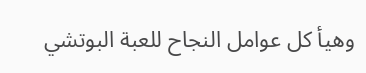وهيأ كل عوامل النجاح للعبة البوتشي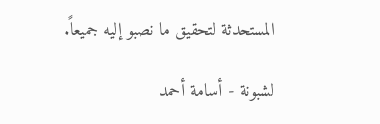المستحدثة لتحقيق ما نصبو إليه جميعاً.

لشبونة - أسامة أحمد